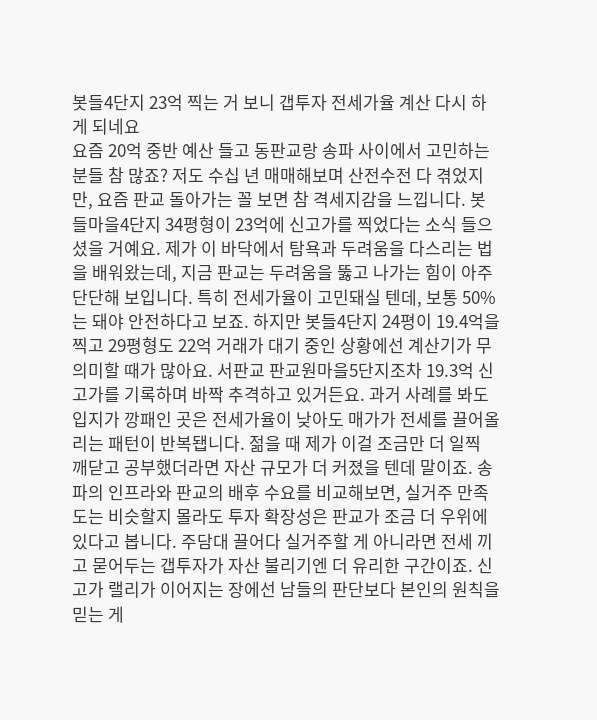봇들4단지 23억 찍는 거 보니 갭투자 전세가율 계산 다시 하게 되네요
요즘 20억 중반 예산 들고 동판교랑 송파 사이에서 고민하는 분들 참 많죠? 저도 수십 년 매매해보며 산전수전 다 겪었지만, 요즘 판교 돌아가는 꼴 보면 참 격세지감을 느낍니다. 봇들마을4단지 34평형이 23억에 신고가를 찍었다는 소식 들으셨을 거예요. 제가 이 바닥에서 탐욕과 두려움을 다스리는 법을 배워왔는데, 지금 판교는 두려움을 뚫고 나가는 힘이 아주 단단해 보입니다. 특히 전세가율이 고민돼실 텐데, 보통 50%는 돼야 안전하다고 보죠. 하지만 봇들4단지 24평이 19.4억을 찍고 29평형도 22억 거래가 대기 중인 상황에선 계산기가 무의미할 때가 많아요. 서판교 판교원마을5단지조차 19.3억 신고가를 기록하며 바짝 추격하고 있거든요. 과거 사례를 봐도 입지가 깡패인 곳은 전세가율이 낮아도 매가가 전세를 끌어올리는 패턴이 반복됍니다. 젊을 때 제가 이걸 조금만 더 일찍 깨닫고 공부했더라면 자산 규모가 더 커졌을 텐데 말이죠. 송파의 인프라와 판교의 배후 수요를 비교해보면, 실거주 만족도는 비슷할지 몰라도 투자 확장성은 판교가 조금 더 우위에 있다고 봅니다. 주담대 끌어다 실거주할 게 아니라면 전세 끼고 묻어두는 갭투자가 자산 불리기엔 더 유리한 구간이죠. 신고가 랠리가 이어지는 장에선 남들의 판단보다 본인의 원칙을 믿는 게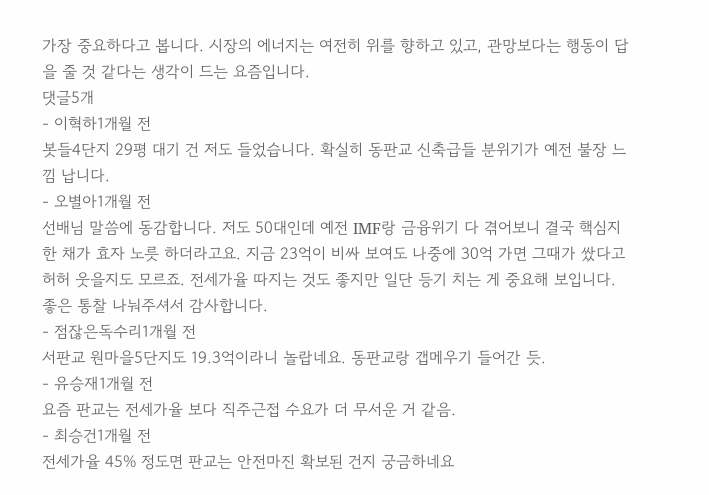가장 중요하다고 봅니다. 시장의 에너지는 여전히 위를 향하고 있고, 관망보다는 행동이 답을 줄 것 같다는 생각이 드는 요즘입니다.
댓글5개
- 이혁하1개월 전
봇들4단지 29평 대기 건 저도 들었습니다. 확실히 동판교 신축급들 분위기가 예전 불장 느낌 납니다.
- 오별아1개월 전
선배님 말씀에 동감합니다. 저도 50대인데 예전 IMF랑 금융위기 다 겪어보니 결국 핵심지 한 채가 효자 노릇 하더라고요. 지금 23억이 비싸 보여도 나중에 30억 가면 그때가 쌌다고 허허 웃을지도 모르죠. 전세가율 따지는 것도 좋지만 일단 등기 치는 게 중요해 보입니다. 좋은 통찰 나눠주셔서 감사합니다.
- 점잖은독수리1개월 전
서판교 원마을5단지도 19.3억이라니 놀랍네요. 동판교랑 갭메우기 들어간 듯.
- 유승재1개월 전
요즘 판교는 전세가율 보다 직주근접 수요가 더 무서운 거 같음.
- 최승건1개월 전
전세가율 45% 정도면 판교는 안전마진 확보된 건지 궁금하네요